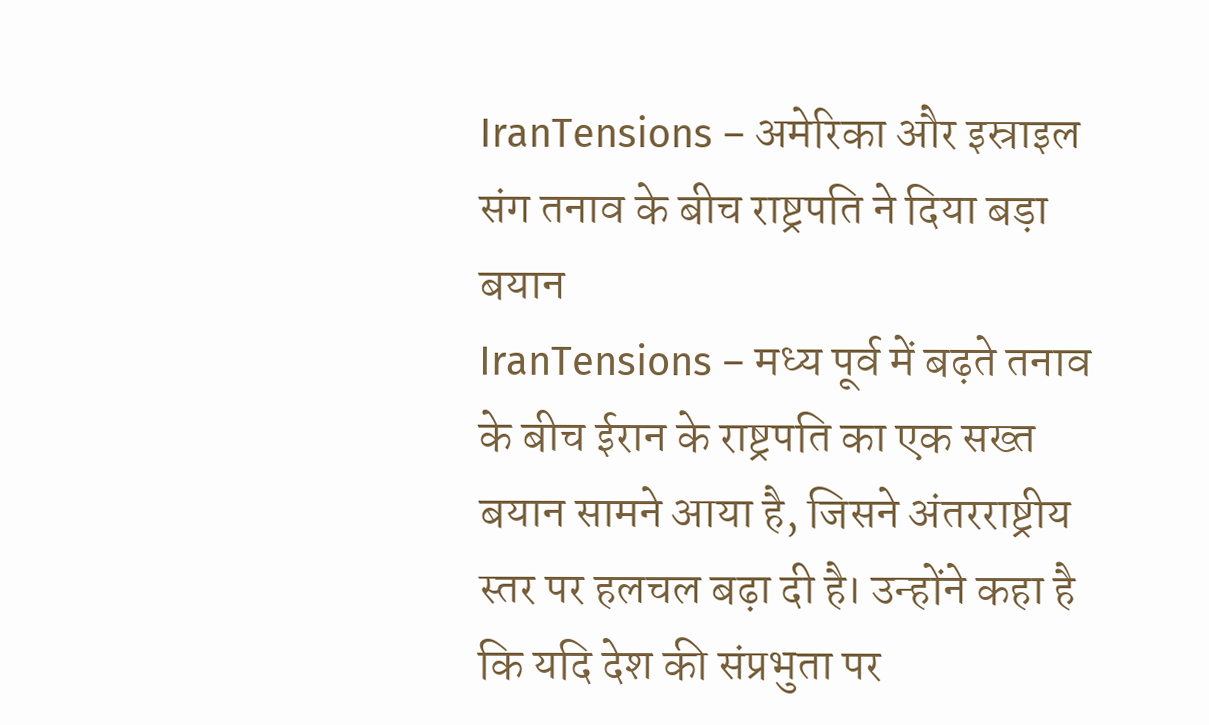IranTensions – अमेरिका और इस्राइल संग तनाव के बीच राष्ट्रपति ने दिया बड़ा बयान
IranTensions – मध्य पूर्व में बढ़ते तनाव के बीच ईरान के राष्ट्रपति का एक सख्त बयान सामने आया है, जिसने अंतरराष्ट्रीय स्तर पर हलचल बढ़ा दी है। उन्होंने कहा है कि यदि देश की संप्रभुता पर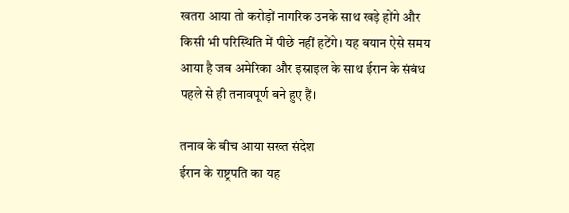खतरा आया तो करोड़ों नागरिक उनके साथ खड़े होंगे और किसी भी परिस्थिति में पीछे नहीं हटेंगे। यह बयान ऐसे समय आया है जब अमेरिका और इस्राइल के साथ ईरान के संबंध पहले से ही तनावपूर्ण बने हुए हैं।

तनाव के बीच आया सख्त संदेश
ईरान के राष्ट्रपति का यह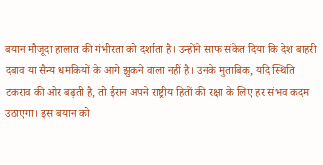बयान मौजूदा हालात की गंभीरता को दर्शाता है। उन्होंने साफ संकेत दिया कि देश बाहरी दबाव या सैन्य धमकियों के आगे झुकने वाला नहीं है। उनके मुताबिक, यदि स्थिति टकराव की ओर बढ़ती है, तो ईरान अपने राष्ट्रीय हितों की रक्षा के लिए हर संभव कदम उठाएगा। इस बयान को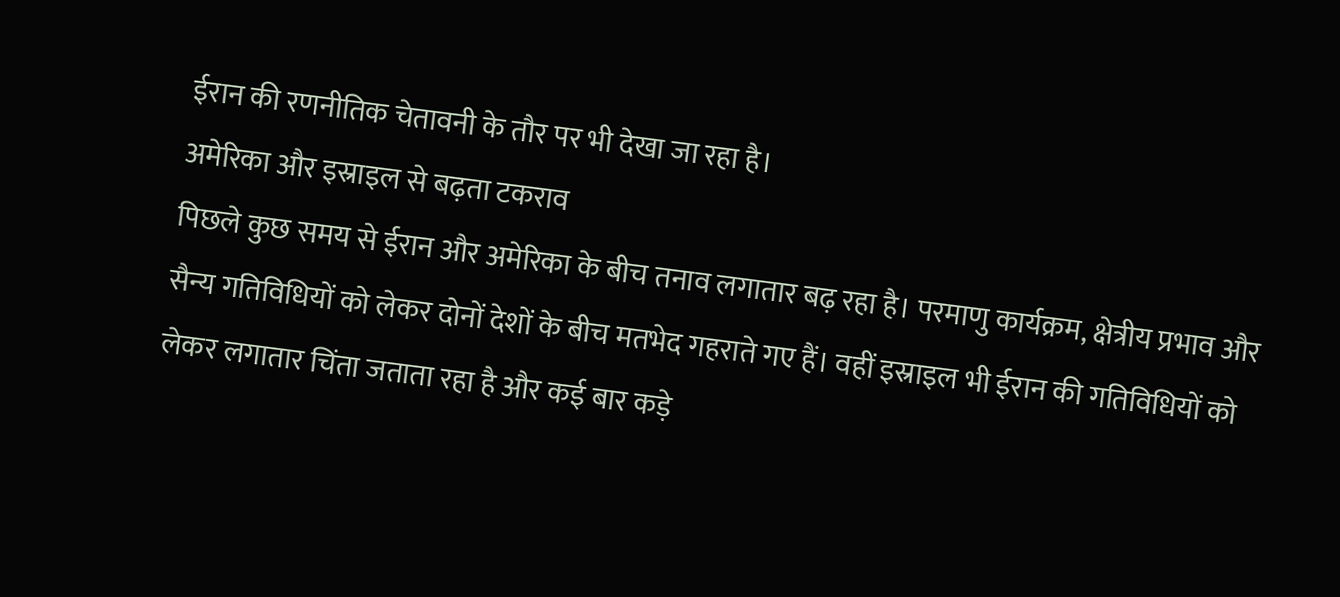ईरान की रणनीतिक चेतावनी के तौर पर भी देखा जा रहा है।
अमेरिका और इस्राइल से बढ़ता टकराव
पिछले कुछ समय से ईरान और अमेरिका के बीच तनाव लगातार बढ़ रहा है। परमाणु कार्यक्रम, क्षेत्रीय प्रभाव और सैन्य गतिविधियों को लेकर दोनों देशों के बीच मतभेद गहराते गए हैं। वहीं इस्राइल भी ईरान की गतिविधियों को लेकर लगातार चिंता जताता रहा है और कई बार कड़े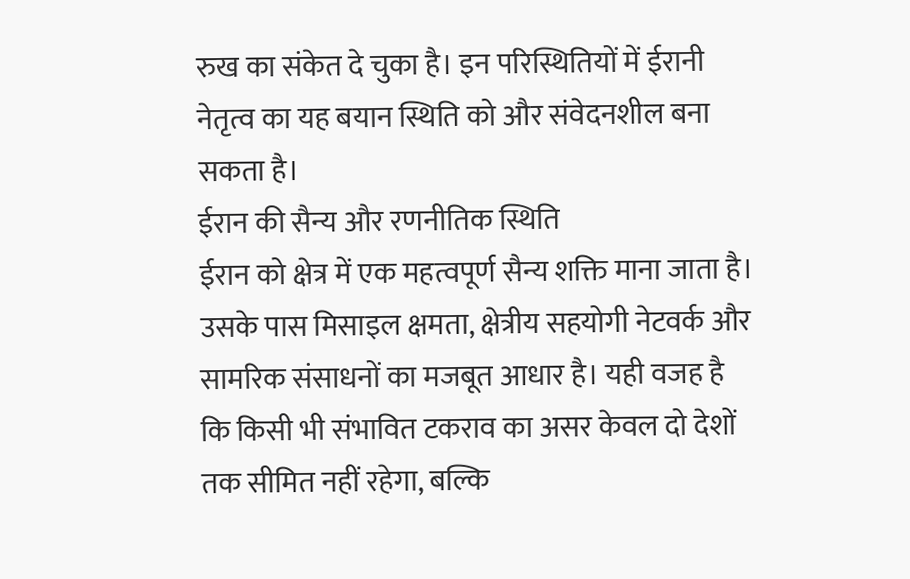रुख का संकेत दे चुका है। इन परिस्थितियों में ईरानी नेतृत्व का यह बयान स्थिति को और संवेदनशील बना सकता है।
ईरान की सैन्य और रणनीतिक स्थिति
ईरान को क्षेत्र में एक महत्वपूर्ण सैन्य शक्ति माना जाता है। उसके पास मिसाइल क्षमता, क्षेत्रीय सहयोगी नेटवर्क और सामरिक संसाधनों का मजबूत आधार है। यही वजह है कि किसी भी संभावित टकराव का असर केवल दो देशों तक सीमित नहीं रहेगा, बल्कि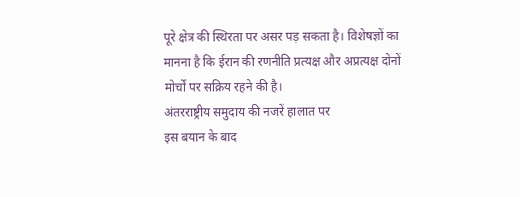पूरे क्षेत्र की स्थिरता पर असर पड़ सकता है। विशेषज्ञों का मानना है कि ईरान की रणनीति प्रत्यक्ष और अप्रत्यक्ष दोनों मोर्चों पर सक्रिय रहने की है।
अंतरराष्ट्रीय समुदाय की नजरें हालात पर
इस बयान के बाद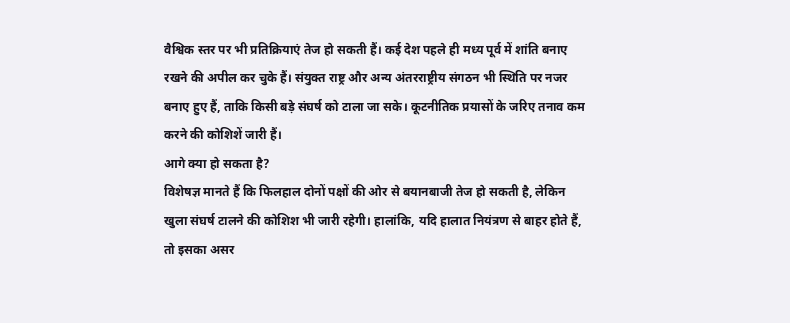वैश्विक स्तर पर भी प्रतिक्रियाएं तेज हो सकती हैं। कई देश पहले ही मध्य पूर्व में शांति बनाए रखने की अपील कर चुके हैं। संयुक्त राष्ट्र और अन्य अंतरराष्ट्रीय संगठन भी स्थिति पर नजर बनाए हुए हैं, ताकि किसी बड़े संघर्ष को टाला जा सके। कूटनीतिक प्रयासों के जरिए तनाव कम करने की कोशिशें जारी हैं।
आगे क्या हो सकता है?
विशेषज्ञ मानते हैं कि फिलहाल दोनों पक्षों की ओर से बयानबाजी तेज हो सकती है, लेकिन खुला संघर्ष टालने की कोशिश भी जारी रहेगी। हालांकि, यदि हालात नियंत्रण से बाहर होते हैं, तो इसका असर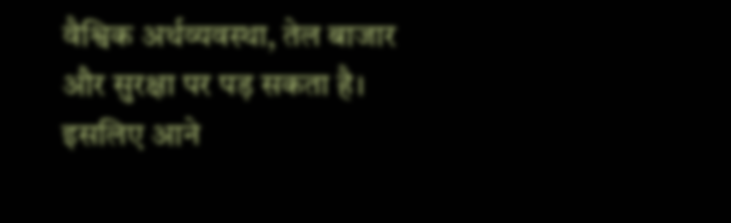वैश्विक अर्थव्यवस्था, तेल बाजार और सुरक्षा पर पड़ सकता है। इसलिए आने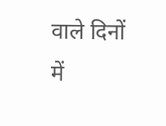वाले दिनों में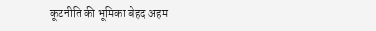कूटनीति की भूमिका बेहद अहम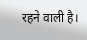रहने वाली है।